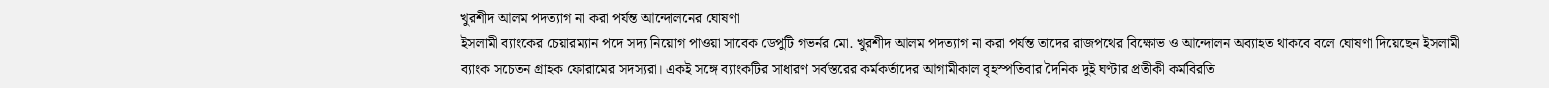খুরশীদ আলম পদত্যাগ না করা পর্যন্ত আন্দোলনের ঘোষণা
ইসলামী ব্যাংকের চেয়ারম্যান পদে সদ্য নিয়োগ পাওয়া সাবেক ডেপুটি গভর্নর মো. খুরশীদ আলম পদত্যাগ না করা পর্যন্ত তাদের রাজপথের বিক্ষোভ ও আন্দোলন অব্যাহত থাকবে বলে ঘোষণা দিয়েছেন ইসলামী ব্যাংক সচেতন গ্রাহক ফোরামের সদস্যরা। একই সঙ্গে ব্যাংকটির সাধারণ সর্বস্তরের কর্মকর্তাদের আগামীকাল বৃহস্পতিবার দৈনিক দুই ঘণ্টার প্রতীকী কর্মবিরতি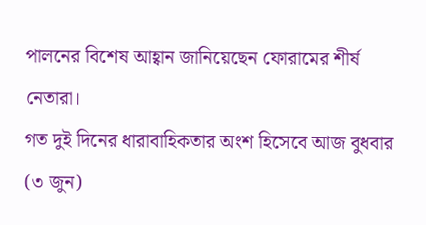পালনের বিশেষ আহ্বান জানিয়েছেন ফোরামের শীর্ষ নেতারা।
গত দুই দিনের ধারাবাহিকতার অংশ হিসেবে আজ বুধবার (৩ জুন)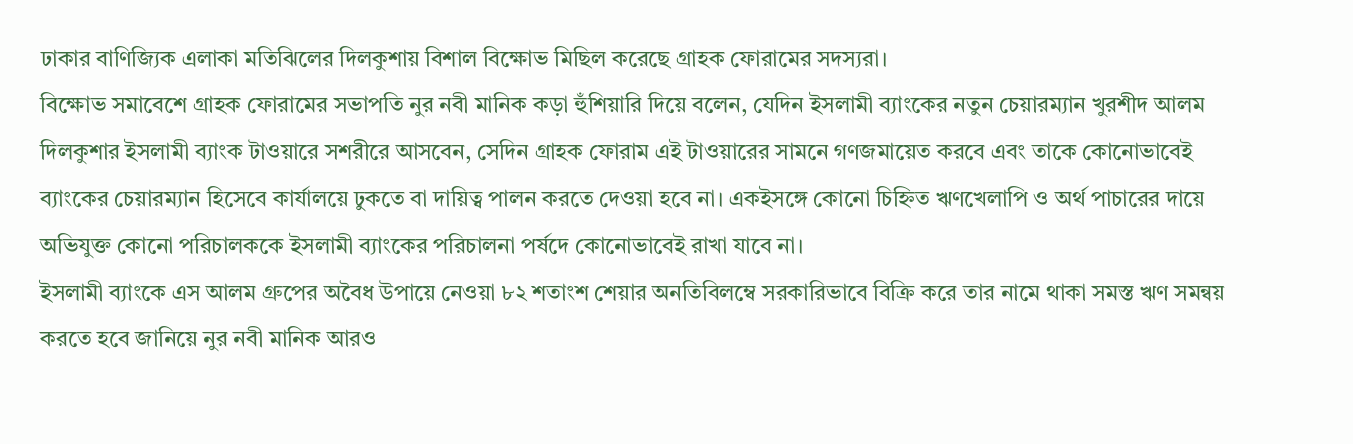ঢাকার বাণিজ্যিক এলাকা মতিঝিলের দিলকুশায় বিশাল বিক্ষোভ মিছিল করেছে গ্রাহক ফোরামের সদস্যরা।
বিক্ষোভ সমাবেশে গ্রাহক ফোরামের সভাপতি নুর নবী মানিক কড়া হুঁশিয়ারি দিয়ে বলেন, যেদিন ইসলামী ব্যাংকের নতুন চেয়ারম্যান খুরশীদ আলম দিলকুশার ইসলামী ব্যাংক টাওয়ারে সশরীরে আসবেন, সেদিন গ্রাহক ফোরাম এই টাওয়ারের সামনে গণজমায়েত করবে এবং তাকে কোনোভাবেই ব্যাংকের চেয়ারম্যান হিসেবে কার্যালয়ে ঢুকতে বা দায়িত্ব পালন করতে দেওয়া হবে না। একইসঙ্গে কোনো চিহ্নিত ঋণখেলাপি ও অর্থ পাচারের দায়ে অভিযুক্ত কোনো পরিচালককে ইসলামী ব্যাংকের পরিচালনা পর্ষদে কোনোভাবেই রাখা যাবে না।
ইসলামী ব্যাংকে এস আলম গ্রুপের অবৈধ উপায়ে নেওয়া ৮২ শতাংশ শেয়ার অনতিবিলম্বে সরকারিভাবে বিক্রি করে তার নামে থাকা সমস্ত ঋণ সমন্বয় করতে হবে জানিয়ে নুর নবী মানিক আরও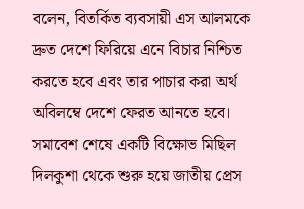বলেন, বিতর্কিত ব্যবসায়ী এস আলমকে দ্রুত দেশে ফিরিয়ে এনে বিচার নিশ্চিত করতে হবে এবং তার পাচার করা অর্থ অবিলম্বে দেশে ফেরত আনতে হবে। সমাবেশ শেষে একটি বিক্ষোভ মিছিল দিলকুশা থেকে শুরু হয়ে জাতীয় প্রেস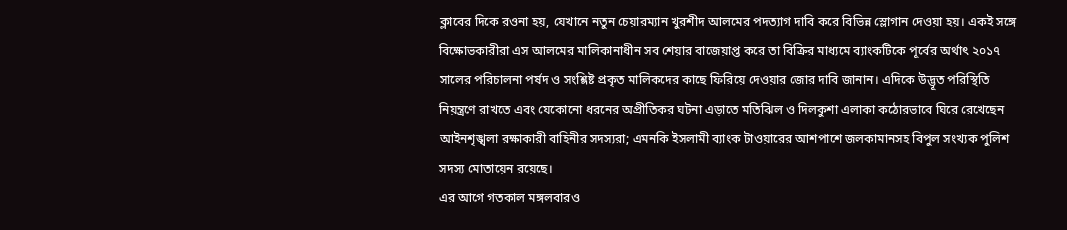ক্লাবের দিকে রওনা হয়, যেখানে নতুন চেয়ারম্যান খুরশীদ আলমের পদত্যাগ দাবি করে বিভিন্ন স্লোগান দেওয়া হয়। একই সঙ্গে বিক্ষোভকারীরা এস আলমের মালিকানাধীন সব শেয়ার বাজেয়াপ্ত করে তা বিক্রির মাধ্যমে ব্যাংকটিকে পূর্বের অর্থাৎ ২০১৭ সালের পরিচালনা পর্ষদ ও সংশ্লিষ্ট প্রকৃত মালিকদের কাছে ফিরিয়ে দেওয়ার জোর দাবি জানান। এদিকে উদ্ভূত পরিস্থিতি নিয়ন্ত্রণে রাখতে এবং যেকোনো ধরনের অপ্রীতিকর ঘটনা এড়াতে মতিঝিল ও দিলকুশা এলাকা কঠোরভাবে ঘিরে রেখেছেন আইনশৃঙ্খলা রক্ষাকারী বাহিনীর সদস্যরা; এমনকি ইসলামী ব্যাংক টাওয়ারের আশপাশে জলকামানসহ বিপুল সংখ্যক পুলিশ সদস্য মোতায়েন রয়েছে।
এর আগে গতকাল মঙ্গলবারও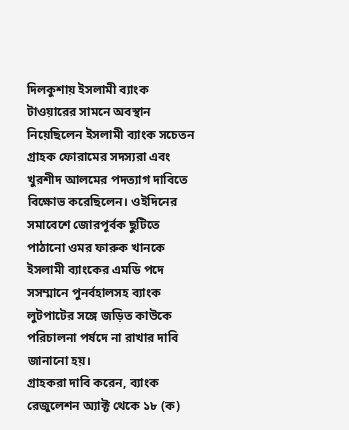দিলকুশায় ইসলামী ব্যাংক টাওয়ারের সামনে অবস্থান নিয়েছিলেন ইসলামী ব্যাংক সচেতন গ্রাহক ফোরামের সদস্যরা এবং খুরশীদ আলমের পদত্যাগ দাবিতে বিক্ষোভ করেছিলেন। ওইদিনের সমাবেশে জোরপূর্বক ছুটিতে পাঠানো ওমর ফারুক খানকে ইসলামী ব্যাংকের এমডি পদে সসম্মানে পুনর্বহালসহ ব্যাংক লুটপাটের সঙ্গে জড়িত কাউকে পরিচালনা পর্ষদে না রাখার দাবি জানানো হয়।
গ্রাহকরা দাবি করেন, ব্যাংক রেজুলেশন অ্যাক্ট থেকে ১৮ (ক)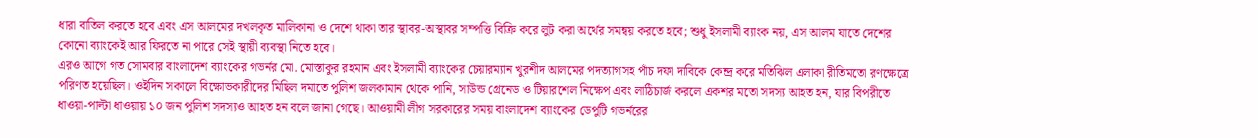ধারা বাতিল করতে হবে এবং এস আলমের দখলকৃত মালিকানা ও দেশে থাকা তার স্থাবর-অস্থাবর সম্পত্তি বিক্রি করে লুট করা অর্থের সমন্বয় করতে হবে; শুধু ইসলামী ব্যাংক নয়, এস আলম যাতে দেশের কোনো ব্যাংকেই আর ফিরতে না পারে সেই স্থায়ী ব্যবস্থা নিতে হবে।
এরও আগে গত সোমবার বাংলাদেশ ব্যাংকের গভর্নর মো. মোস্তাকুর রহমান এবং ইসলামী ব্যাংকের চেয়ারম্যান খুরশীদ আলমের পদত্যাগসহ পাঁচ দফা দাবিকে কেন্দ্র করে মতিঝিল এলাকা রীতিমতো রণক্ষেত্রে পরিণত হয়েছিল। ওইদিন সকালে বিক্ষোভকারীদের মিছিল দমাতে পুলিশ জলকামান থেকে পানি, সাউন্ড গ্রেনেড ও টিয়ারশেল নিক্ষেপ এবং লাঠিচার্জ করলে একশর মতো সদস্য আহত হন, যার বিপরীতে ধাওয়া-পাল্টা ধাওয়ায় ১০ জন পুলিশ সদস্যও আহত হন বলে জানা গেছে। আওয়ামী লীগ সরকারের সময় বাংলাদেশ ব্যাংকের ডেপুটি গভর্নরের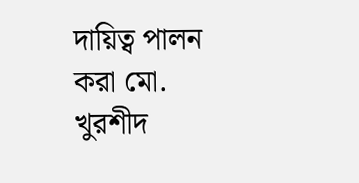দায়িত্ব পালন করা মো. খুরশীদ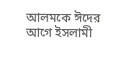আলমকে ঈদের আগে ইসলামী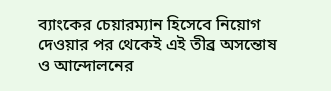ব্যাংকের চেয়ারম্যান হিসেবে নিয়োগ দেওয়ার পর থেকেই এই তীব্র অসন্তোষ ও আন্দোলনের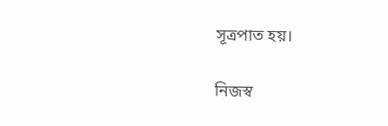সূত্রপাত হয়।

নিজস্ব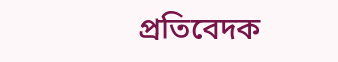প্রতিবেদক